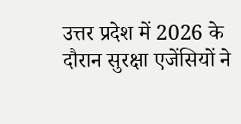उत्तर प्रदेश में 2026 के दौरान सुरक्षा एजेंसियों ने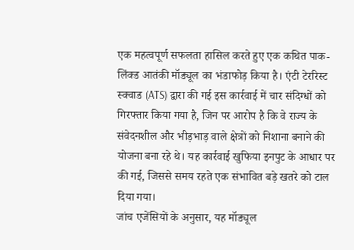एक महत्वपूर्ण सफलता हासिल करते हुए एक कथित पाक-लिंक्ड आतंकी मॉड्यूल का भंडाफोड़ किया है। एंटी टेररिस्ट स्क्वाड (ATS) द्वारा की गई इस कार्रवाई में चार संदिग्धों को गिरफ्तार किया गया है, जिन पर आरोप है कि वे राज्य के संवेदनशील और भीड़भाड़ वाले क्षेत्रों को निशाना बनाने की योजना बना रहे थे। यह कार्रवाई खुफिया इनपुट के आधार पर की गई, जिससे समय रहते एक संभावित बड़े खतरे को टाल दिया गया।
जांच एजेंसियों के अनुसार, यह मॉड्यूल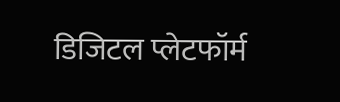डिजिटल प्लेटफॉर्म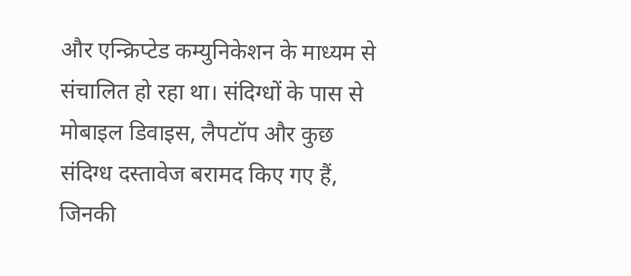और एन्क्रिप्टेड कम्युनिकेशन के माध्यम से संचालित हो रहा था। संदिग्धों के पास से मोबाइल डिवाइस, लैपटॉप और कुछ संदिग्ध दस्तावेज बरामद किए गए हैं, जिनकी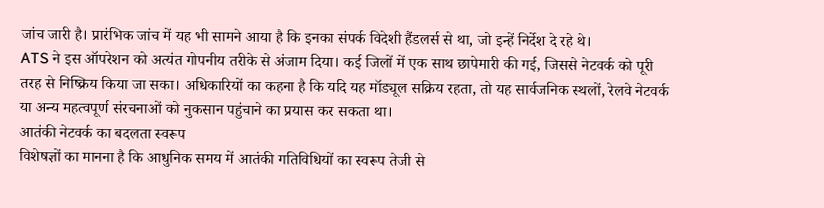जांच जारी है। प्रारंभिक जांच में यह भी सामने आया है कि इनका संपर्क विदेशी हैंडलर्स से था, जो इन्हें निर्देश दे रहे थे।
ATS ने इस ऑपरेशन को अत्यंत गोपनीय तरीके से अंजाम दिया। कई जिलों में एक साथ छापेमारी की गई, जिससे नेटवर्क को पूरी तरह से निष्क्रिय किया जा सका। अधिकारियों का कहना है कि यदि यह मॉड्यूल सक्रिय रहता, तो यह सार्वजनिक स्थलों, रेलवे नेटवर्क या अन्य महत्वपूर्ण संरचनाओं को नुकसान पहुंचाने का प्रयास कर सकता था।
आतंकी नेटवर्क का बदलता स्वरूप
विशेषज्ञों का मानना है कि आधुनिक समय में आतंकी गतिविधियों का स्वरूप तेजी से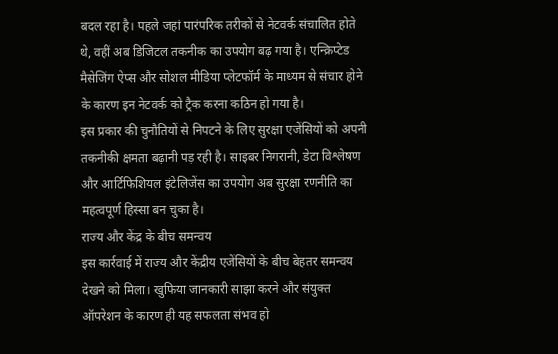बदल रहा है। पहले जहां पारंपरिक तरीकों से नेटवर्क संचालित होते थे, वहीं अब डिजिटल तकनीक का उपयोग बढ़ गया है। एन्क्रिप्टेड मैसेजिंग ऐप्स और सोशल मीडिया प्लेटफॉर्म के माध्यम से संचार होने के कारण इन नेटवर्क को ट्रैक करना कठिन हो गया है।
इस प्रकार की चुनौतियों से निपटने के लिए सुरक्षा एजेंसियों को अपनी तकनीकी क्षमता बढ़ानी पड़ रही है। साइबर निगरानी, डेटा विश्लेषण और आर्टिफिशियल इंटेलिजेंस का उपयोग अब सुरक्षा रणनीति का महत्वपूर्ण हिस्सा बन चुका है।
राज्य और केंद्र के बीच समन्वय
इस कार्रवाई में राज्य और केंद्रीय एजेंसियों के बीच बेहतर समन्वय देखने को मिला। खुफिया जानकारी साझा करने और संयुक्त ऑपरेशन के कारण ही यह सफलता संभव हो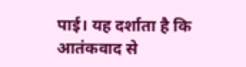पाई। यह दर्शाता है कि आतंकवाद से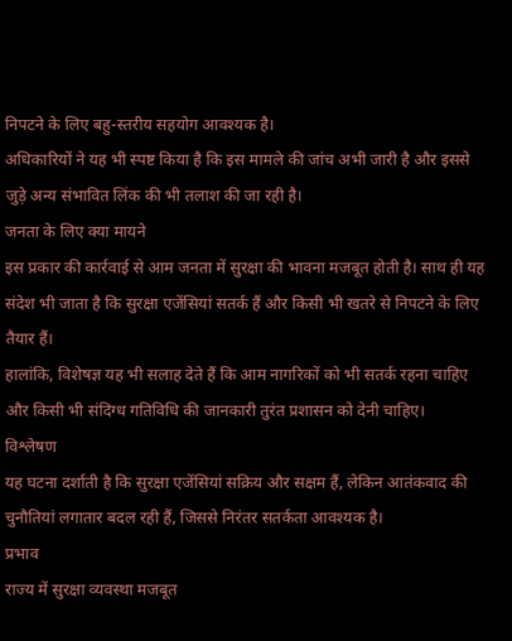निपटने के लिए बहु-स्तरीय सहयोग आवश्यक है।
अधिकारियों ने यह भी स्पष्ट किया है कि इस मामले की जांच अभी जारी है और इससे जुड़े अन्य संभावित लिंक की भी तलाश की जा रही है।
जनता के लिए क्या मायने
इस प्रकार की कार्रवाई से आम जनता में सुरक्षा की भावना मजबूत होती है। साथ ही यह संदेश भी जाता है कि सुरक्षा एजेंसियां सतर्क हैं और किसी भी खतरे से निपटने के लिए तैयार हैं।
हालांकि, विशेषज्ञ यह भी सलाह देते हैं कि आम नागरिकों को भी सतर्क रहना चाहिए और किसी भी संदिग्ध गतिविधि की जानकारी तुरंत प्रशासन को देनी चाहिए।
विश्लेषण
यह घटना दर्शाती है कि सुरक्षा एजेंसियां सक्रिय और सक्षम हैं, लेकिन आतंकवाद की चुनौतियां लगातार बदल रही हैं, जिससे निरंतर सतर्कता आवश्यक है।
प्रभाव
राज्य में सुरक्षा व्यवस्था मजबूत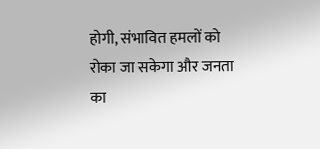होगी, संभावित हमलों को रोका जा सकेगा और जनता का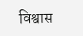विश्वास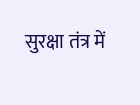सुरक्षा तंत्र में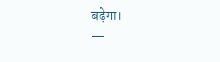बढ़ेगा।
—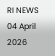RI NEWS 04 April 2026